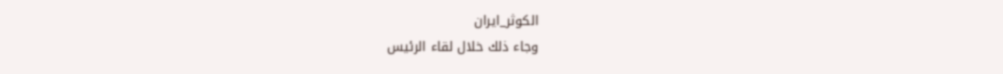الكوثر_ايران
وجاء ذلك خلال لقاء الرئيس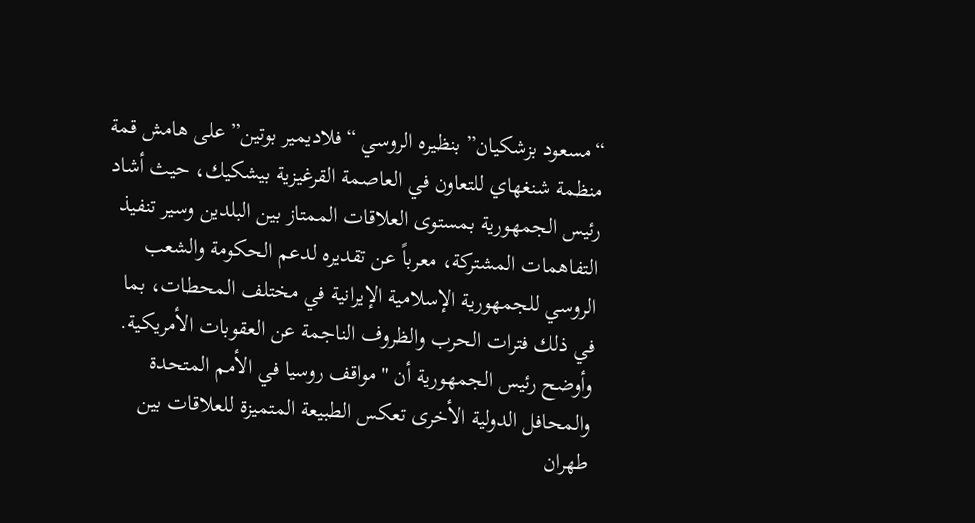“مسعود بزشكيان” بنظيره الروسي “فلاديمير بوتين” على هامش قمة منظمة شنغهاي للتعاون في العاصمة القرغيزية بيشكيك، حيث أشاد رئیس الجمهوریة بمستوى العلاقات الممتاز بين البلدين وسير تنفيذ التفاهمات المشتركة، معرباً عن تقديره لدعم الحكومة والشعب الروسي للجمهورية الإسلامية الإيرانية في مختلف المحطات، بما في ذلك فترات الحرب والظروف الناجمة عن العقوبات الأمريكية.
وأوضح رئیس الجمهوریة أن "مواقف روسيا في الأمم المتحدة والمحافل الدولية الأخرى تعكس الطبيعة المتميزة للعلاقات بين طهران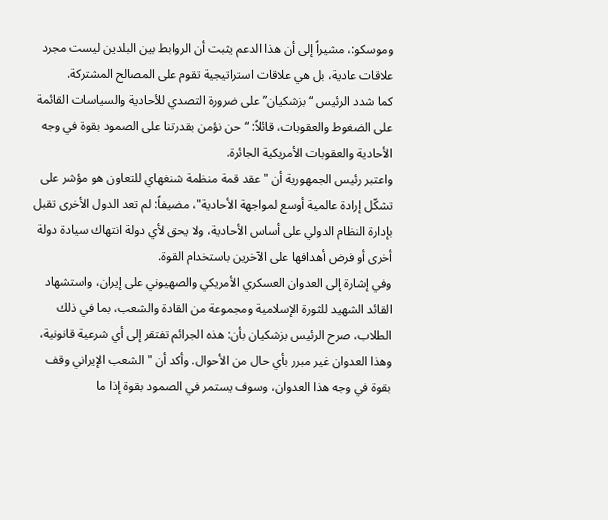وموسكو:، مشيراً إلى أن هذا الدعم يثبت أن الروابط بين البلدين ليست مجرد علاقات عادية، بل هي علاقات استراتيجية تقوم على المصالح المشتركة.
كما شدد الرئيس “بزشكيان” على ضرورة التصدي للأحادية والسياسات القائمة على الضغوط والعقوبات، قائلاً: “حن نؤمن بقدرتنا على الصمود بقوة في وجه الأحادية والعقوبات الأمريكية الجائرة.
واعتبر رئيس الجمهوریة أن "عقد قمة منظمة شنغهاي للتعاون هو مؤشر على تشكّل إرادة عالمية أوسع لمواجهة الأحادية"، مضيفاً: لم تعد الدول الأخرى تقبل بإدارة النظام الدولي على أساس الأحادية، ولا يحق لأي دولة انتهاك سيادة دولة أخرى أو فرض أهدافها على الآخرين باستخدام القوة.
وفي إشارة إلى العدوان العسكري الأمريكي والصهیوني على إيران، واستشهاد القائد الشهید للثورة الإسلامية ومجموعة من القادة والشعب، بما في ذلك الطلاب، صرح الرئيس بزشکیان بأن: هذه الجرائم تفتقر إلى أي شرعية قانونية، وهذا العدوان غير مبرر بأي حال من الأحوال. وأكد أن "الشعب الإيراني وقف بقوة في وجه هذا العدوان، وسوف يستمر في الصمود بقوة إذا ما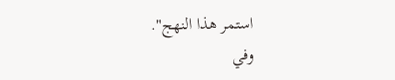استمر هذا النهج".
وفي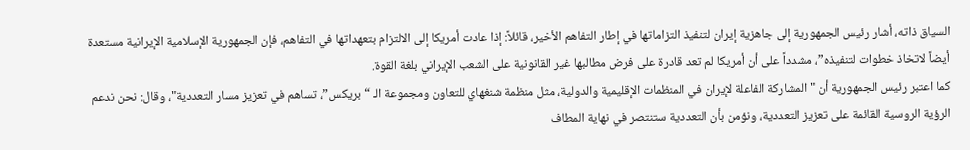السياق ذاته، أشار رئیس الجمهوریة إلى جاهزية إيران لتنفيذ التزاماتها في إطار التفاهم الأخير، قائلاً: إذا عادت أمريكا إلى الالتزام بتعهداتها في التفاهم، فإن الجمهورية الإسلامية الإيرانية مستعدة أيضاً لاتخاذ خطوات لتنفيذه”، مشدداً على أن أمريكا لم تعد قادرة على فرض مطالبها غير القانونية على الشعب الإيراني بلغة القوة.
كما اعتبر رئيس الجمهوریة أن "المشاركة الفاعلة لإيران في المنظمات الإقليمية والدولية، مثل منظمة شنغهاي للتعاون ومجموعة الـ “بريكس”، تساهم في تعزيز مسار التعددية"، وقال: نحن ندعم الرؤية الروسية القائمة على تعزيز التعددية، ونؤمن بأن التعددية ستنتصر في نهاية المطاف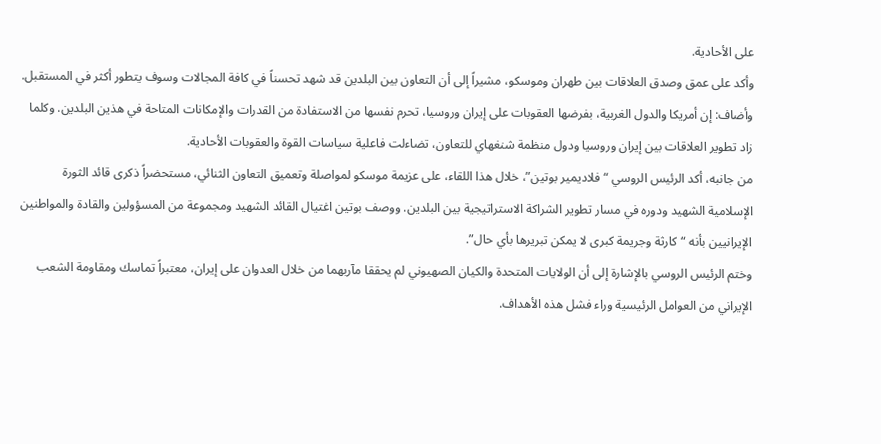على الأحادية.
وأكد على عمق وصدق العلاقات بين طهران وموسكو، مشيراً إلى أن التعاون بين البلدين قد شهد تحسناً في كافة المجالات وسوف يتطور أكثر في المستقبل.
وأضاف: إن أمريكا والدول الغربية، بفرضها العقوبات على إيران وروسيا، تحرم نفسها من الاستفادة من القدرات والإمكانات المتاحة في هذين البلدين. وكلما زاد تطوير العلاقات بين إيران وروسيا ودول منظمة شنغهاي للتعاون، تضاءلت فاعلية سياسات القوة والعقوبات الأحادية.
من جانبه، أكد الرئيس الروسي “فلاديمير بوتين”، خلال هذا اللقاء، على عزيمة موسكو لمواصلة وتعميق التعاون الثنائي، مستحضراً ذكرى قائد الثورة الإسلامية الشهيد ودوره في مسار تطوير الشراكة الاستراتيجية بين البلدين. ووصف بوتين اغتیال القائد الشهید ومجموعة من المسؤولين والقادة والمواطنين الإيرانيين بأنه “كارثة وجريمة كبرى لا يمكن تبريرها بأي حال”.
وختم الرئيس الروسي بالإشارة إلى أن الولايات المتحدة والكيان الصهيوني لم يحققا مآربهما من خلال العدوان على إيران، معتبراً تماسك ومقاومة الشعب الإيراني من العوامل الرئيسية وراء فشل هذه الأهداف.